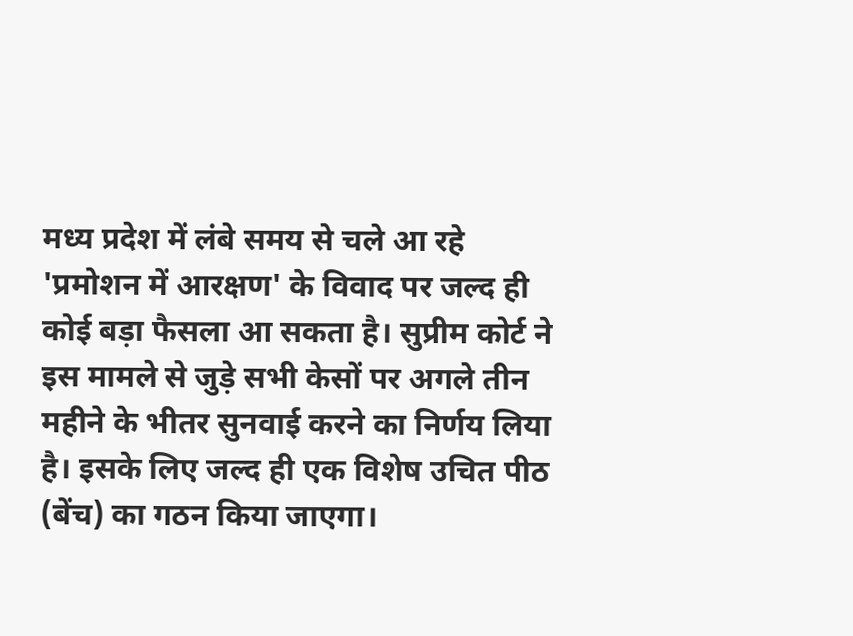मध्य प्रदेश में लंबे समय से चले आ रहे 'प्रमोशन में आरक्षण' के विवाद पर जल्द ही कोई बड़ा फैसला आ सकता है। सुप्रीम कोर्ट ने इस मामले से जुड़े सभी केसों पर अगले तीन महीने के भीतर सुनवाई करने का निर्णय लिया है। इसके लिए जल्द ही एक विशेष उचित पीठ (बेंच) का गठन किया जाएगा।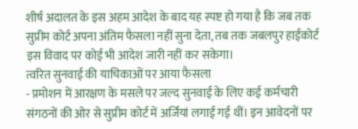शीर्ष अदालत के इस अहम आदेश के बाद यह स्पष्ट हो गया है कि जब तक सुप्रीम कोर्ट अपना अंतिम फैसला नहीं सुना देता, तब तक जबलपुर हाईकोर्ट इस विवाद पर कोई भी आदेश जारी नहीं कर सकेगा।
त्वरित सुनवाई की याचिकाओं पर आया फैसला
- प्रमोशन में आरक्षण के मसले पर जल्द सुनवाई के लिए कई कर्मचारी संगठनों की ओर से सुप्रीम कोर्ट में अर्जियां लगाई गई थीं। इन आवेदनों पर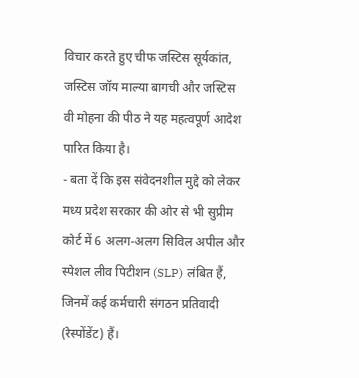विचार करते हुए चीफ जस्टिस सूर्यकांत, जस्टिस जॉय माल्या बागची और जस्टिस वी मोहना की पीठ ने यह महत्वपूर्ण आदेश पारित किया है।
- बता दें कि इस संवेदनशील मुद्दे को लेकर मध्य प्रदेश सरकार की ओर से भी सुप्रीम कोर्ट में 6 अलग-अलग सिविल अपील और स्पेशल लीव पिटीशन (SLP) लंबित हैं, जिनमें कई कर्मचारी संगठन प्रतिवादी (रेस्पोंडेंट) हैं।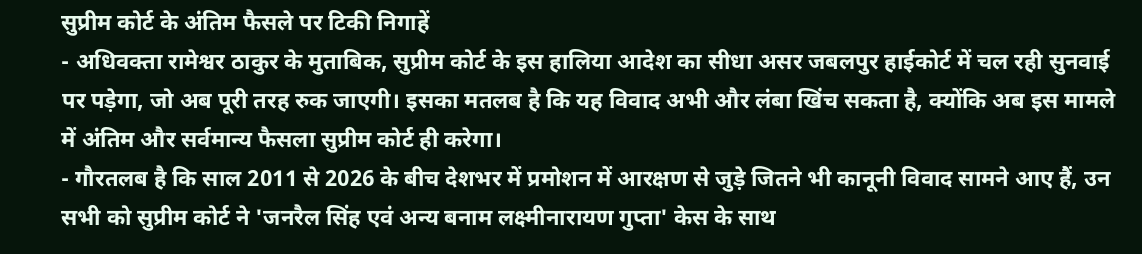सुप्रीम कोर्ट के अंतिम फैसले पर टिकी निगाहें
- अधिवक्ता रामेश्वर ठाकुर के मुताबिक, सुप्रीम कोर्ट के इस हालिया आदेश का सीधा असर जबलपुर हाईकोर्ट में चल रही सुनवाई पर पड़ेगा, जो अब पूरी तरह रुक जाएगी। इसका मतलब है कि यह विवाद अभी और लंबा खिंच सकता है, क्योंकि अब इस मामले में अंतिम और सर्वमान्य फैसला सुप्रीम कोर्ट ही करेगा।
- गौरतलब है कि साल 2011 से 2026 के बीच देशभर में प्रमोशन में आरक्षण से जुड़े जितने भी कानूनी विवाद सामने आए हैं, उन सभी को सुप्रीम कोर्ट ने 'जनरैल सिंह एवं अन्य बनाम लक्ष्मीनारायण गुप्ता' केस के साथ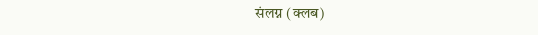संलग्न (क्लब)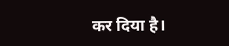कर दिया है।